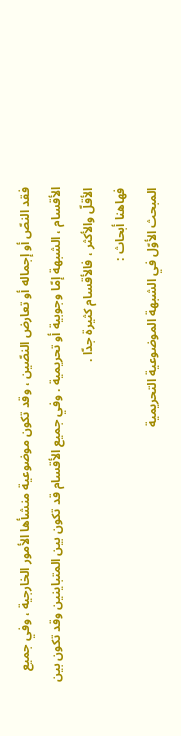فقد النصّ أو إجماله أو تعارض النصّين ، وقد تكون موضوعية منشأها الأمور الخارجية ، وفي جميع الأقسام ، الشبهة إمّا وجوبية أو تحريمية . وفي جميع الأقسام قد تكون بين المتباينين وقد تكون بين الأقلّ والأكثر ، فالأقسام كثيرة جدّا .
فهاهنا أبحاث :
المبحث الأوّل في الشبهة الموضوعية التحريمية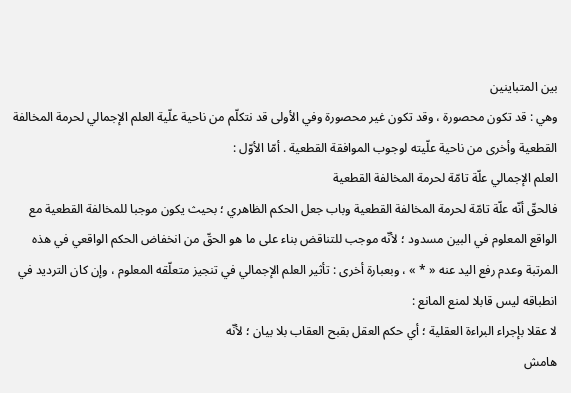بين المتباينين
وهي : قد تكون محصورة ، وقد تكون غير محصورة وفي الأولى قد نتكلّم من ناحية علّية العلم الإجمالي لحرمة المخالفة القطعية وأخرى من ناحية علّيته لوجوب الموافقة القطعية . أمّا الأوّل :
العلم الإجمالي علّة تامّة لحرمة المخالفة القطعية
فالحقّ أنّه علّة تامّة لحرمة المخالفة القطعية وباب جعل الحكم الظاهري ؛ بحيث يكون موجبا للمخالفة القطعية مع الواقع المعلوم في البين مسدود ؛ لأنّه موجب للتناقض بناء على ما هو الحقّ من انخفاض الحكم الواقعي في هذه المرتبة وعدم رفع اليد عنه « * » ، وبعبارة أخرى : تأثير العلم الإجمالي في تنجيز متعلّقه المعلوم ، وإن كان الترديد في انطباقه ليس قابلا لمنع المانع :
لا عقلا بإجراء البراءة العقلية ؛ أي حكم العقل بقبح العقاب بلا بيان ؛ لأنّه
هامش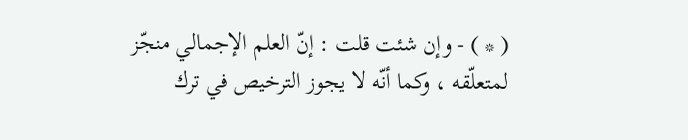( * ) - وإن شئت قلت : إنّ العلم الإجمالي منجّز لمتعلّقه ، وكما أنّه لا يجوز الترخيص في ترك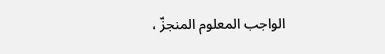الواجب المعلوم المنجزّ ،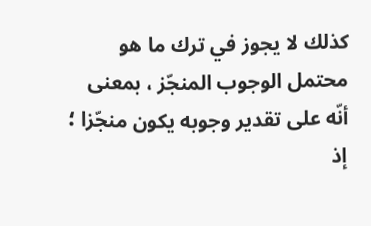كذلك لا يجوز في ترك ما هو محتمل الوجوب المنجّز ، بمعنى أنّه على تقدير وجوبه يكون منجّزا ؛ إذ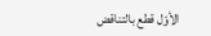الأوّل قطع بالتناقض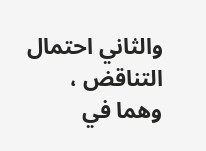والثاني احتمال التناقض ، وهما في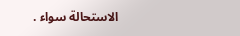الاستحالة سواء .